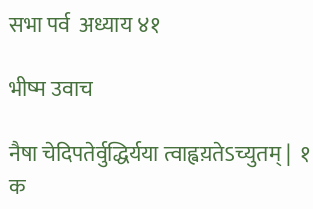सभा पर्व  अध्याय ४१

भीष्म उवाच

नैषा चेदिपतेर्वुद्धिर्यया त्वाह्वय़तेऽच्युतम् |  १   क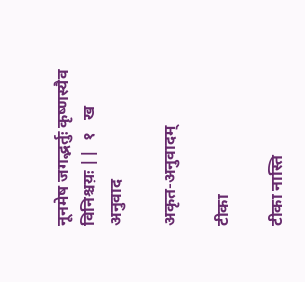नूनमेष जगद्भर्तुः कृष्णस्यैव विनिश्चय़ः ||  १   ख
अनुवाद

अकृत-अनुवादम्

टीका

टीका नास्ति